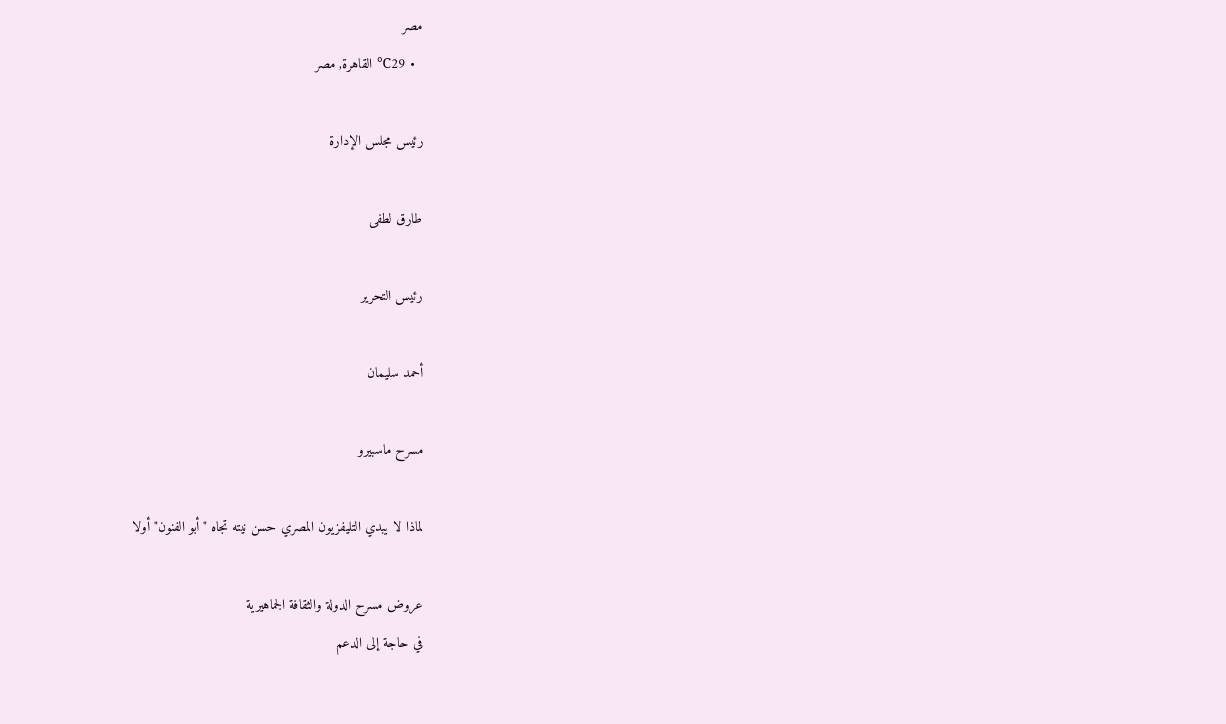مصر
  • 29℃ القاهرة, مصر

رئيس مجلس الإدارة

طارق لطفى

رئيس التحرير

أحمد سليمان

مسرح ماسبيرو

لماذا لا يبدي التليفزيون المصري حسن نيته تجاه "أبو الفنون" أولا

عروض مسرح الدولة والثقافة الجماهيرية
في حاجة إلى الدعم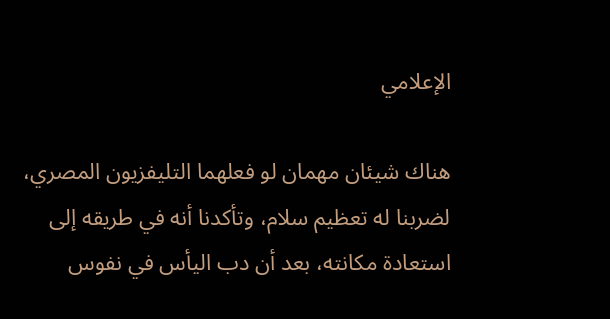الإعلامي

هناك شيئان مهمان لو فعلهما التليفزيون المصري، لضربنا له تعظيم سلام، وتأكدنا أنه في طريقه إلى استعادة مكانته، بعد أن دب اليأس في نفوس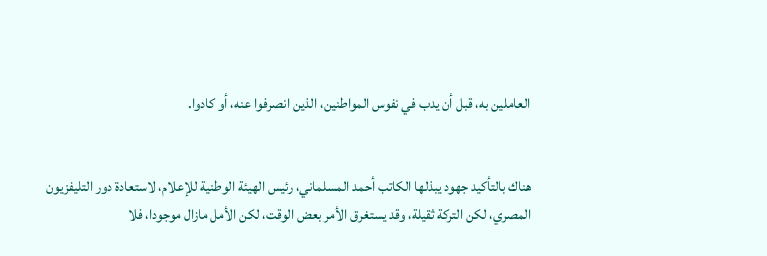العاملين به، قبل أن يدب في نفوس المواطنين، الذين انصرفوا عنه، أو كادوا.


هناك بالتأكيد جهود يبذلها الكاتب أحمد المسلماني، رئيس الهيئة الوطنية للإعلام، لاستعادة دور التليفزيون المصري، لكن التركة ثقيلة، وقد يستغرق الأمر بعض الوقت، لكن الأمل مازال موجودا، فلا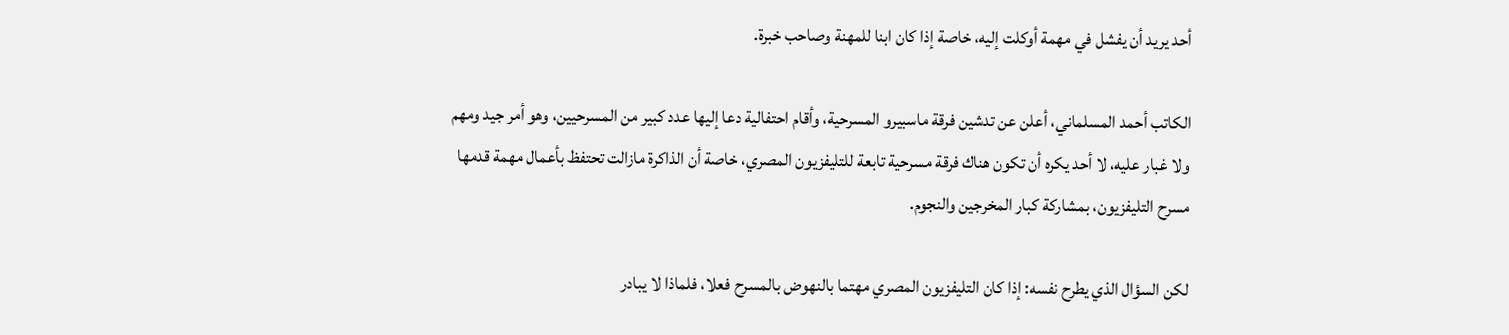أحد يريد أن يفشل في مهمة أوكلت إليه، خاصة إذا كان ابنا للمهنة وصاحب خبرة.

الكاتب أحمد المسلماني، أعلن عن تدشين فرقة ماسبيرو المسرحية، وأقام احتفالية دعا إليها عدد كبير من المسرحيين، وهو أمر جيد ومهم ولا غبار عليه، لا أحد يكره أن تكون هناك فرقة مسرحية تابعة للتليفزيون المصري، خاصة أن الذاكرة مازالت تحتفظ بأعمال مهمة قدمها مسرح التليفزيون، بمشاركة كبار المخرجين والنجوم.

لكن السؤال الذي يطرح نفسه: إذا كان التليفزيون المصري مهتما بالنهوض بالمسرح فعلا، فلماذا لا يبادر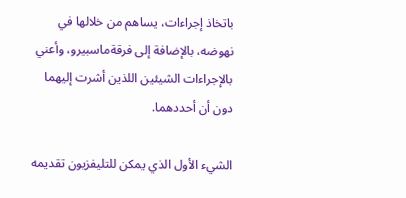باتخاذ إجراءات، يساهم من خلالها في نهوضه، بالإضافة إلى فرقةماسبيرو، وأعني بالإجراءات الشيئين اللذين أشرت إليهما دون أن أحددهما.

الشيء الأول الذي يمكن للتليفزيون تقديمه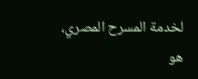لخدمة المسرح المصري، هو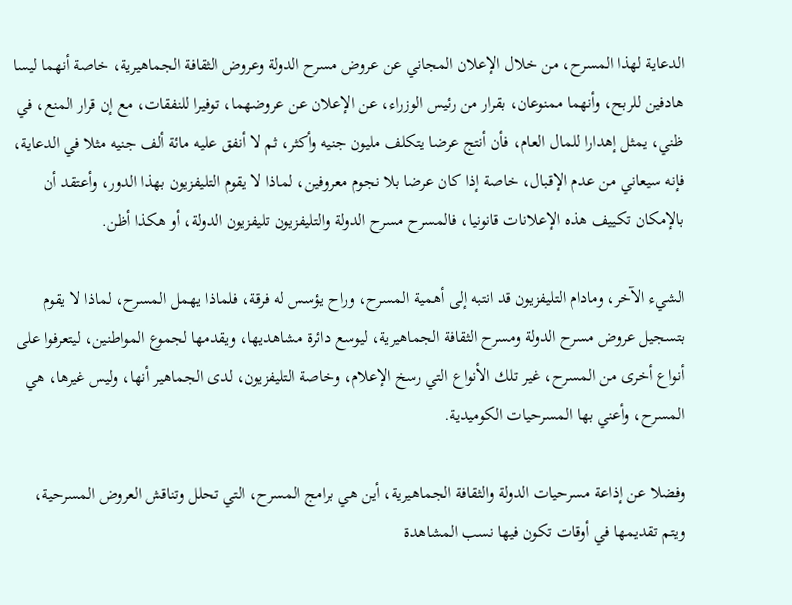الدعاية لهذا المسرح، من خلال الإعلان المجاني عن عروض مسرح الدولة وعروض الثقافة الجماهيرية، خاصة أنهما ليسا هادفين للربح، وأنهما ممنوعان، بقرار من رئيس الوزراء، عن الإعلان عن عروضهما، توفيرا للنفقات، مع إن قرار المنع، في ظني، يمثل إهدارا للمال العام، فأن أنتج عرضا يتكلف مليون جنيه وأكثر، ثم لا أنفق عليه مائة ألف جنيه مثلا في الدعاية، فإنه سيعاني من عدم الإقبال، خاصة إذا كان عرضا بلا نجوم معروفين، لماذا لا يقوم التليفزيون بهذا الدور، وأعتقد أن بالإمكان تكييف هذه الإعلانات قانونيا، فالمسرح مسرح الدولة والتليفزيون تليفزيون الدولة، أو هكذا أظن.

الشيء الآخر، ومادام التليفزيون قد انتبه إلى أهمية المسرح، وراح يؤسس له فرقة، فلماذا يهمل المسرح، لماذا لا يقوم بتسجيل عروض مسرح الدولة ومسرح الثقافة الجماهيرية، ليوسع دائرة مشاهديها، ويقدمها لجموع المواطنين، ليتعرفوا على أنواع أخرى من المسرح، غير تلك الأنواع التي رسخ الإعلام، وخاصة التليفزيون، لدى الجماهير أنها، وليس غيرها، هي المسرح، وأعني بها المسرحيات الكوميدية.

وفضلا عن إذاعة مسرحيات الدولة والثقافة الجماهيرية، أين هي برامج المسرح، التي تحلل وتناقش العروض المسرحية، ويتم تقديمها في أوقات تكون فيها نسب المشاهدة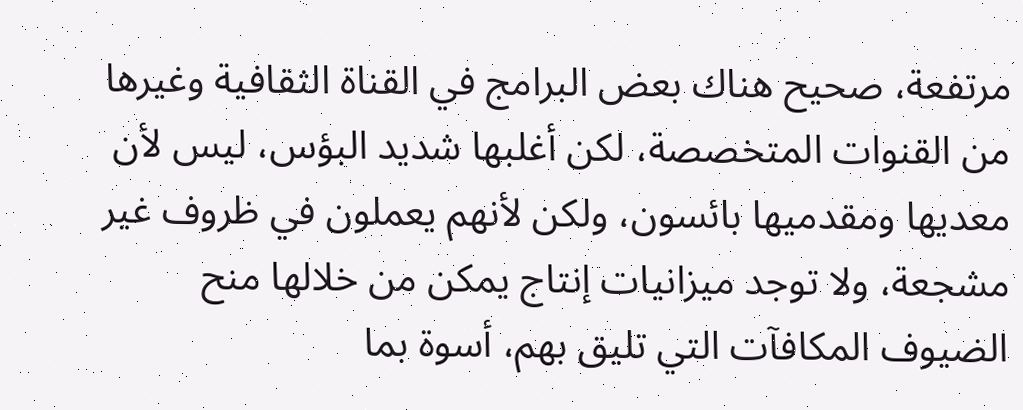مرتفعة، صحيح هناك بعض البرامج في القناة الثقافية وغيرها من القنوات المتخصصة، لكن أغلبها شديد البؤس، ليس لأن معديها ومقدميها بائسون، ولكن لأنهم يعملون في ظروف غير مشجعة، ولا توجد ميزانيات إنتاج يمكن من خلالها منح الضيوف المكافآت التي تليق بهم، أسوة بما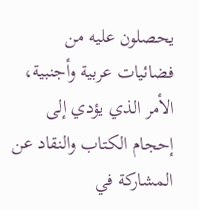يحصلون عليه من فضائيات عربية وأجنبية، الأمر الذي يؤدي إلى إحجام الكتاب والنقاد عن المشاركة في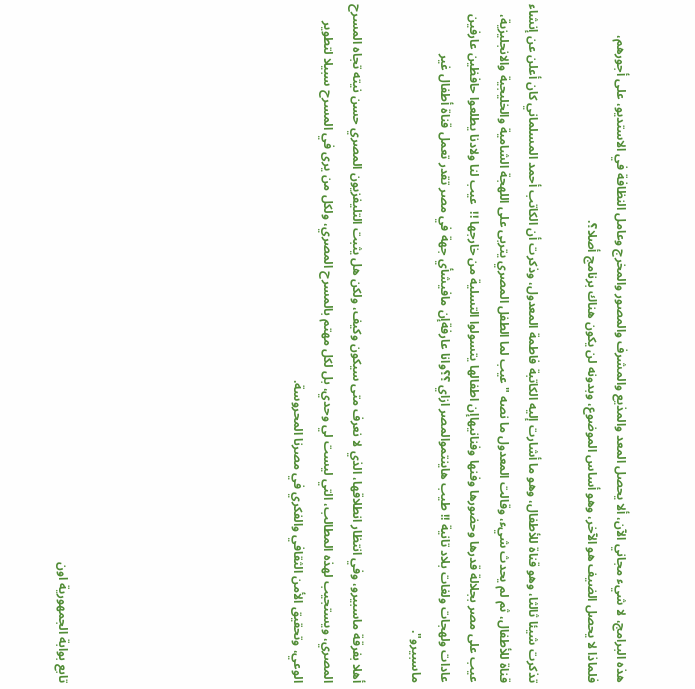هذه البرامج، لا شيء مجاني الآن، ألا يحصل المعد والمذيع والمشرف والمصور والمخرج وعامل النظافة في الاستديو، على أجورهم، فلماذا لا يحصل الضيف هو الآخر، وهو أساس الموضوع، وبدونه لن يكون هناك برنامج أصلا؟.

تذكرت شيئا ثالثا، وهو قناة للأطفال، وهو ما أشارت إليه الكاتبة فاطمة المعدول، وذكرت أن الكاتب أحمد المسلماني كان أعلن عن إنشاء قناة للأطفال، ثم لم يحدث شيء، وقالت المعدول ما نصه "عيب لما الطفل المصري يتربى على اللهجة الشامية والخليجية والانجليزية، عيب على مصر بجلالة قدرها وحضورها وفنها وفنانيهاإن اطفالها يتسولوا التسلية من خارجها !!  عيب لنا ولادنا يطلعوا حافظين عارفين عادات ولهجات ولغات بلاد تانية !! طيب هاينتموالمصر ازاي ؟؟وانا عارفةإن مافيشأي جهة في مصر تقدر تعمل قناة أطفال غير ماسبيرو".

أهلا بفرقة ماسبيرو، وفي انتظار انطلاقها، الذي لا نعرف متى سيكون وكيف، ولكن هل يثبت التليفزيون المصري حسن نيته تجاه المسرح المصري، ويستجيب لهذه المطالب، التي ليست لي وحدي، بل لكل مهتم بالمسرح المصري، ولكل من يرى في المسرح سبيلا لتطوير الوعي، وتحقيق الأمن الثقافي والفكري في مصرنا المحروسة.







تابع بوابة الجمهورية اون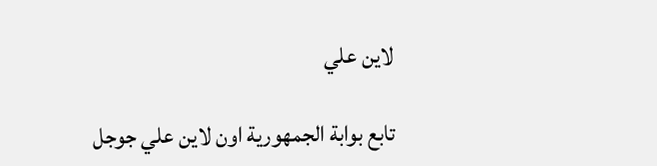لاين علي

تابع بوابة الجمهورية اون لاين علي جوجل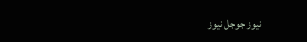نيوز جوجل نيوز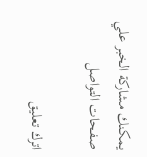يمكنك مشاركة الخبر علي صفحات التواصل

اترك تعليق